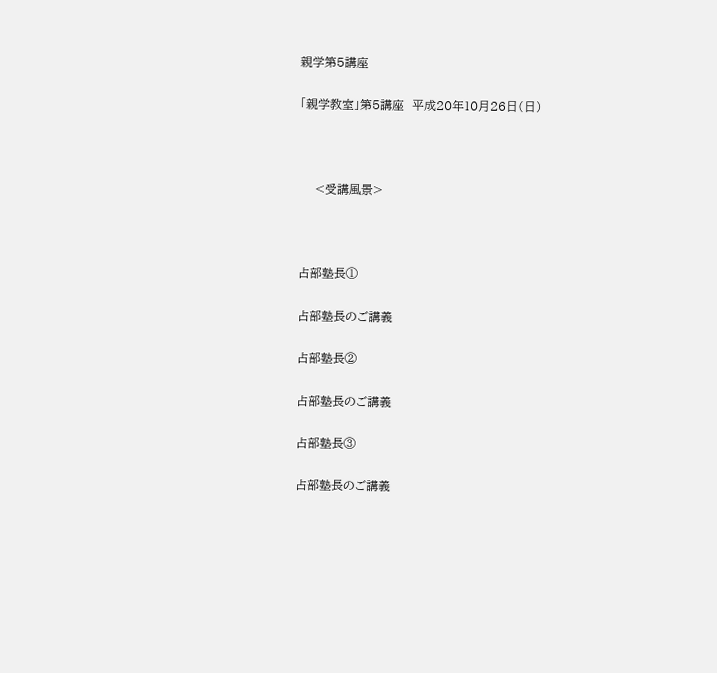親学第5講座

「親学教室」第5講座  平成20年10月26日(日)



    <受講風景>



占部塾長①

占部塾長のご講義

占部塾長②

占部塾長のご講義

占部塾長③

占部塾長のご講義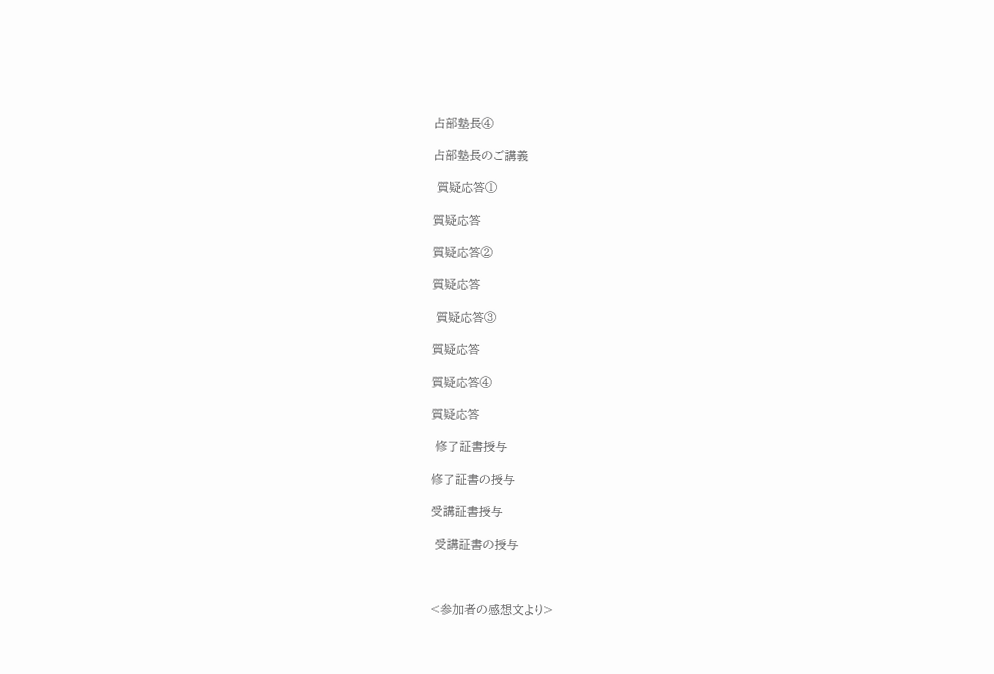占部塾長④

占部塾長のご講義

 質疑応答①

質疑応答

質疑応答②

質疑応答

 質疑応答③

質疑応答

質疑応答④

質疑応答

 修了証書授与

修了証書の授与

受講証書授与

 受講証書の授与



<参加者の感想文より>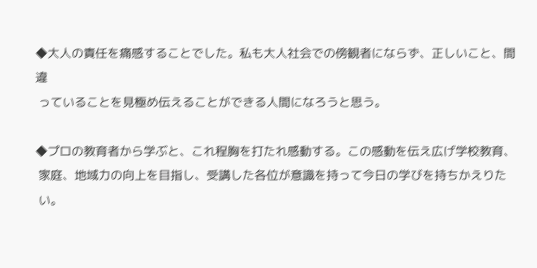◆大人の責任を痛感することでした。私も大人社会での傍観者にならず、正しいこと、間違
 っていることを見極め伝えることができる人間になろうと思う。

◆プロの教育者から学ぶと、これ程胸を打たれ感動する。この感動を伝え広げ学校教育、
 家庭、地域力の向上を目指し、受講した各位が意識を持って今日の学びを持ちかえりた
 い。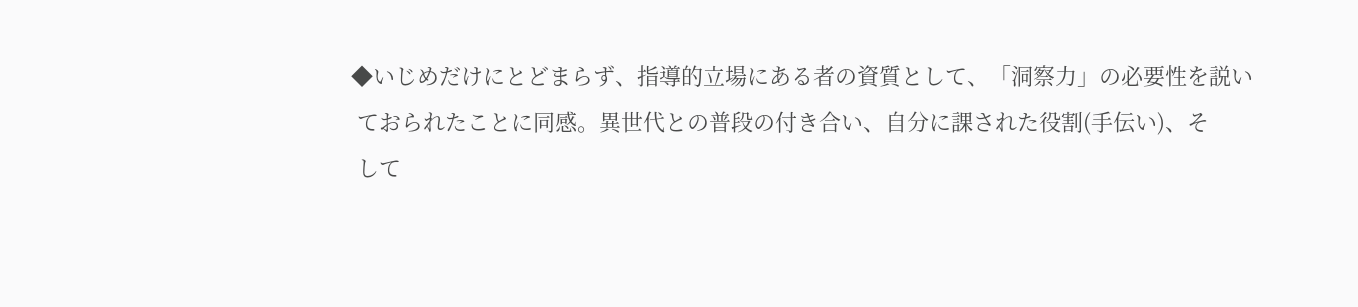◆いじめだけにとどまらず、指導的立場にある者の資質として、「洞察力」の必要性を説い
 ておられたことに同感。異世代との普段の付き合い、自分に課された役割(手伝い)、そ
 して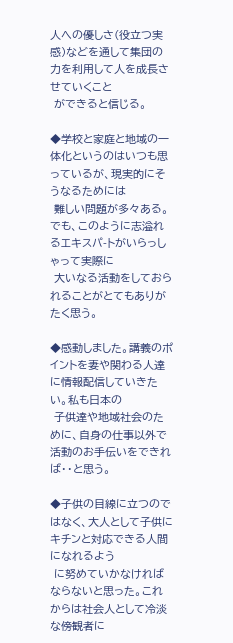人への優しさ(役立つ実感)などを通して集団の力を利用して人を成長させていくこと
 ができると信じる。

◆学校と家庭と地域の一体化というのはいつも思っているが、現実的にそうなるためには
 難しい問題が多々ある。でも、このように志溢れるエキスパ-トがいらっしゃって実際に
 大いなる活動をしておられることがとてもありがたく思う。

◆感動しました。講義のポイントを妻や関わる人達に情報配信していきたい。私も日本の
 子供達や地域社会のために、自身の仕事以外で活動のお手伝いをできれば・・と思う。

◆子供の目線に立つのではなく、大人として子供にキチンと対応できる人間になれるよう
 に努めていかなければならないと思った。これからは社会人として冷淡な傍観者に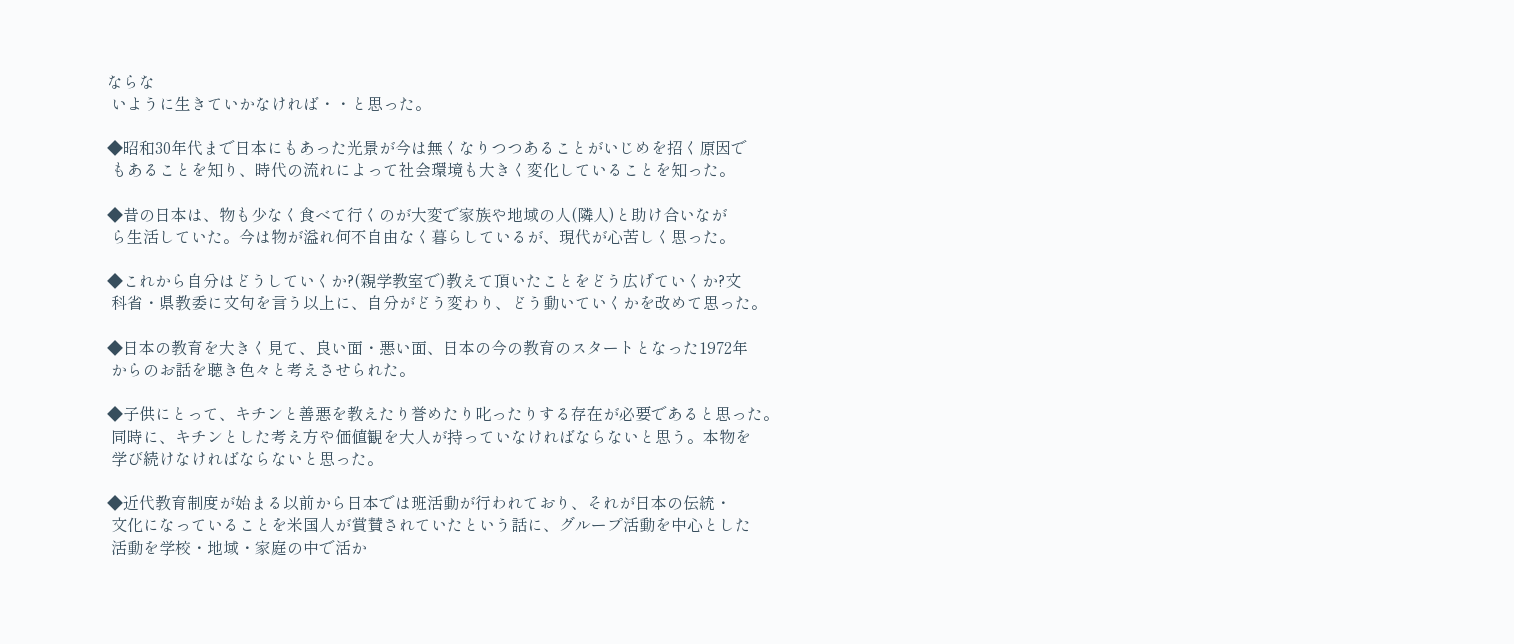ならな
 いように生きていかなければ・・と思った。

◆昭和30年代まで日本にもあった光景が今は無くなりつつあることがいじめを招く原因で
 もあることを知り、時代の流れによって社会環境も大きく変化していることを知った。

◆昔の日本は、物も少なく食べて行くのが大変で家族や地域の人(隣人)と助け合いなが
 ら生活していた。今は物が溢れ何不自由なく暮らしているが、現代が心苦しく思った。

◆これから自分はどうしていくか?(親学教室で)教えて頂いたことをどう広げていくか?文
 科省・県教委に文句を言う以上に、自分がどう変わり、どう動いていくかを改めて思った。

◆日本の教育を大きく見て、良い面・悪い面、日本の今の教育のスタートとなった1972年
 からのお話を聴き色々と考えさせられた。

◆子供にとって、キチンと善悪を教えたり誉めたり叱ったりする存在が必要であると思った。
 同時に、キチンとした考え方や価値観を大人が持っていなければならないと思う。本物を
 学び続けなければならないと思った。

◆近代教育制度が始まる以前から日本では班活動が行われており、それが日本の伝統・
 文化になっていることを米国人が賞賛されていたという話に、グループ活動を中心とした
 活動を学校・地域・家庭の中で活か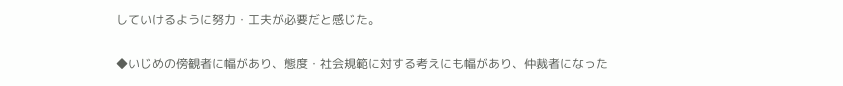していけるように努力・工夫が必要だと感じた。

◆いじめの傍観者に幅があり、態度・社会規範に対する考えにも幅があり、仲裁者になった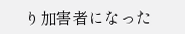り加害者になった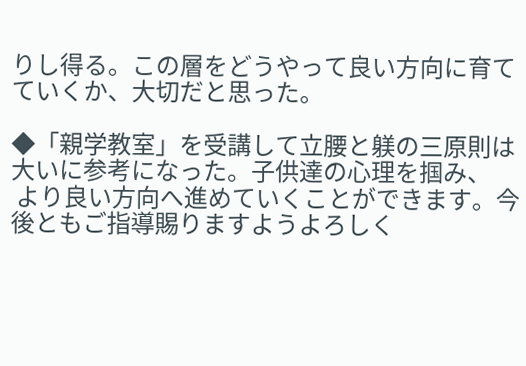りし得る。この層をどうやって良い方向に育てていくか、大切だと思った。

◆「親学教室」を受講して立腰と躾の三原則は大いに参考になった。子供達の心理を掴み、
 より良い方向へ進めていくことができます。今後ともご指導賜りますようよろしく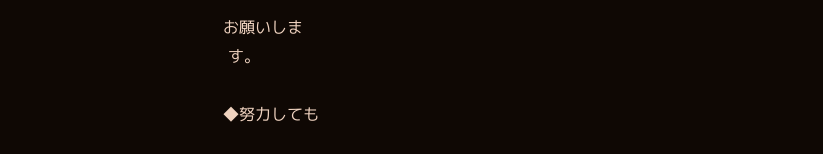お願いしま
 す。

◆努力しても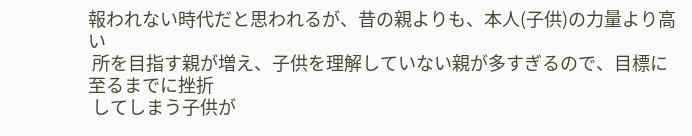報われない時代だと思われるが、昔の親よりも、本人(子供)の力量より高い
 所を目指す親が増え、子供を理解していない親が多すぎるので、目標に至るまでに挫折
 してしまう子供が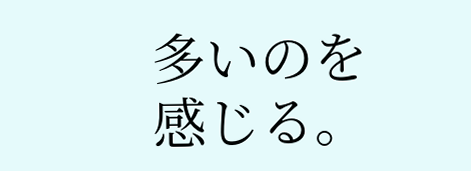多いのを感じる。